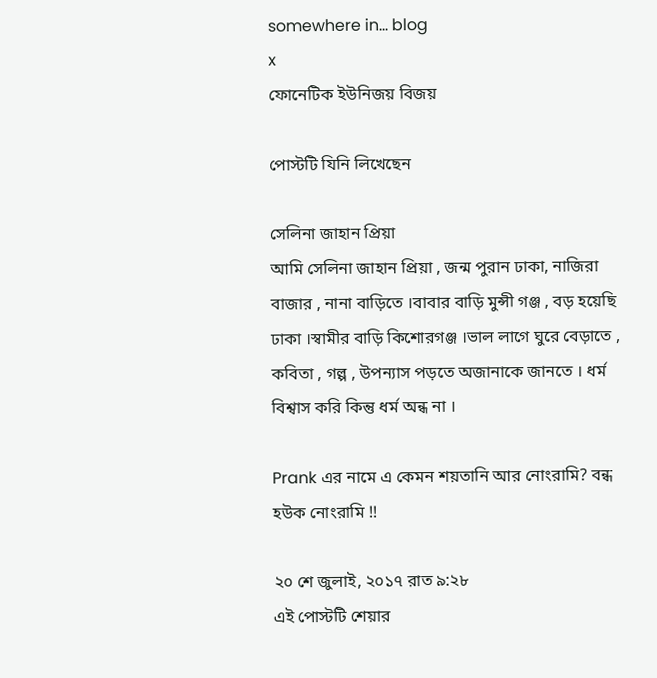somewhere in... blog
x
ফোনেটিক ইউনিজয় বিজয়

পোস্টটি যিনি লিখেছেন

সেলিনা জাহান প্রিয়া
আমি সেলিনা জাহান প্রিয়া , জন্ম পুরান ঢাকা, নাজিরা বাজার , নানা বাড়িতে ।বাবার বাড়ি মুন্সী গঞ্জ , বড় হয়েছি ঢাকা ।স্বামীর বাড়ি কিশোরগঞ্জ ।ভাল লাগে ঘুরে বেড়াতে , কবিতা , গল্প , উপন্যাস পড়তে অজানাকে জানতে । ধর্ম বিশ্বাস করি কিন্তু ধর্ম অন্ধ না ।

Prank এর নামে এ কেমন শয়তানি আর নোংরামি? বন্ধ হউক নোংরামি !!

২০ শে জুলাই, ২০১৭ রাত ৯:২৮
এই পোস্টটি শেয়ার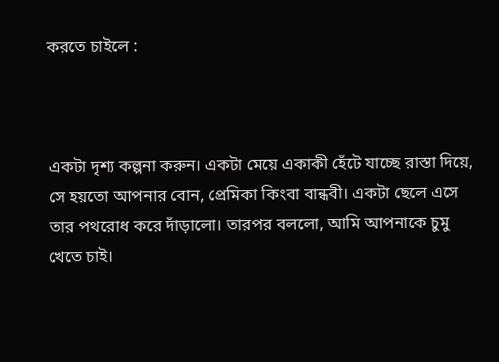করতে চাইলে :



একটা দৃশ্য কল্পনা করুন। একটা মেয়ে একাকী হেঁটে যাচ্ছে রাস্তা দিয়ে, সে হয়তো আপনার বোন, প্রেমিকা কিংবা বান্ধবী। একটা ছেলে এসে তার পথরোধ করে দাঁড়ালো। তারপর বললো, আমি আপনাকে চুমু খেতে চাই।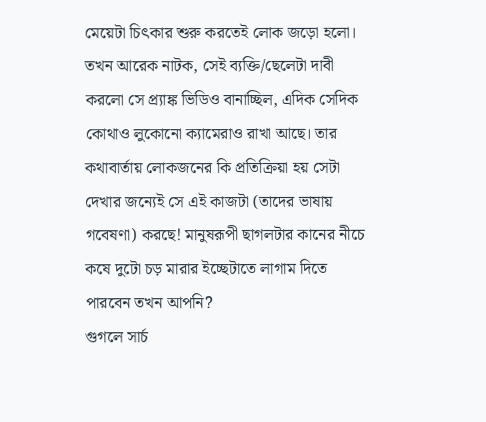মেয়েটা চিৎকার শুরু করতেই লোক জড়ো হলো। তখন আরেক নাটক, সেই ব্যক্তি/ছেলেটা দাবী করলো সে প্র্যাঙ্ক ভিডিও বানাচ্ছিল, এদিক সেদিক কোথাও লুকোনো ক্যামেরাও রাখা আছে। তার কথাবার্তায় লোকজনের কি প্রতিক্রিয়া হয় সেটা দেখার জন্যেই সে এই কাজটা (তাদের ভাষায় গবেষণা) করছে! মানুষরূপী ছাগলটার কানের নীচে কষে দুটো চড় মারার ইচ্ছেটাতে লাগাম দিতে পারবেন তখন আপনি?
গুগলে সার্চ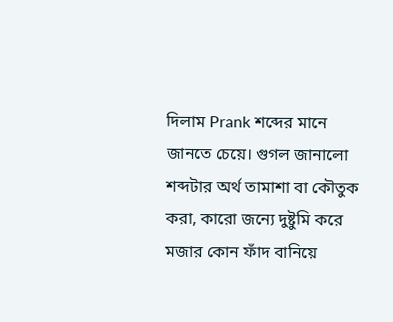দিলাম Prank শব্দের মানে জানতে চেয়ে। গুগল জানালো শব্দটার অর্থ তামাশা বা কৌতুক করা, কারো জন্যে দুষ্টুমি করে মজার কোন ফাঁদ বানিয়ে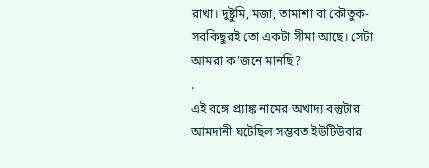রাখা। দুষ্টুমি, মজা, তামাশা বা কৌতুক- সবকিছুরই তো একটা সীমা আছে। সেটা আমরা ক’জনে মানছি?
.
এই বঙ্গে প্র্যাঙ্ক নামের অখাদ্য বস্তুটার আমদানী ঘটেছিল সম্ভবত ইউটিউবার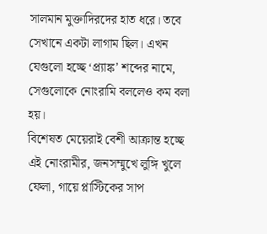সালমান মুক্তাদিরদের হাত ধরে। তবে সেখানে একটা লাগাম ছিল। এখন যেগুলো হচ্ছে ‘প্র্যাঙ্ক’ শব্দের নামে, সেগুলোকে নোংরামি বললেও কম বলা হয়।
বিশেষত মেয়েরাই বেশী আক্রান্ত হচ্ছে এই নোংরামীর, জনসম্মুখে লুঙ্গি খুলে ফেলা, গায়ে প্লাস্টিকের সাপ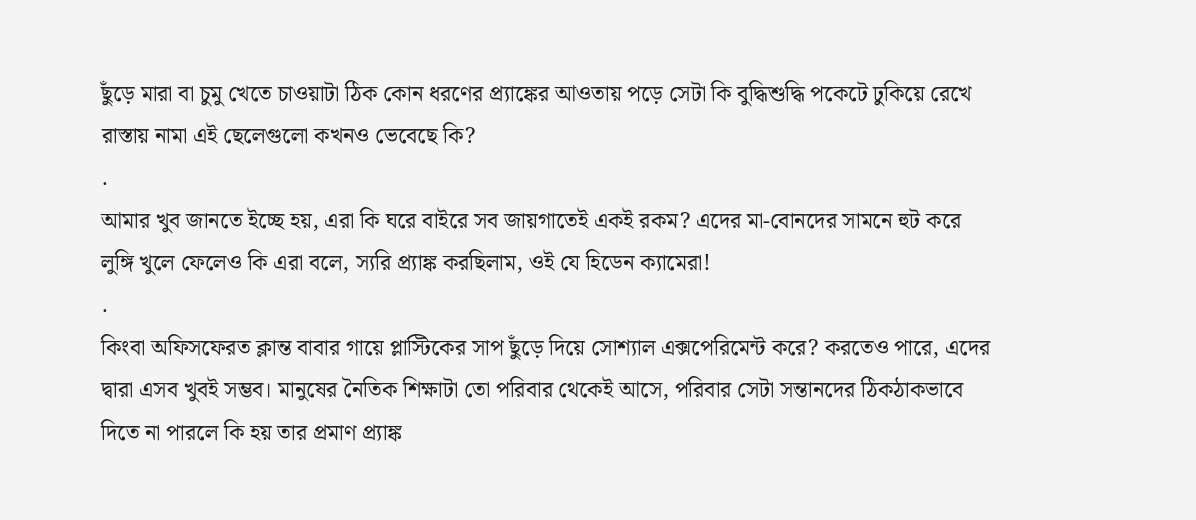ছুঁড়ে মারা বা চুমু খেতে চাওয়াটা ঠিক কোন ধরণের প্র্যাঙ্কের আওতায় পড়ে সেটা কি বুদ্ধিশুদ্ধি পকেটে ঢুকিয়ে রেখে রাস্তায় নামা এই ছেলেগুলো কখনও ভেবেছে কি?
.
আমার খুব জানতে ইচ্ছে হয়, এরা কি ঘরে বাইরে সব জায়গাতেই একই রকম? এদের মা-বোনদের সামনে হুট করে লুঙ্গি খুলে ফেলেও কি এরা বলে, স্যরি প্র্যাঙ্ক করছিলাম, ওই যে হিডেন ক্যামেরা!
.
কিংবা অফিসফেরত ক্লান্ত বাবার গায়ে প্লাস্টিকের সাপ ছুঁড়ে দিয়ে সোশ্যাল এক্সপেরিমেন্ট করে? করতেও পারে, এদের দ্বারা এসব খুবই সম্ভব। মানুষের নৈতিক শিক্ষাটা তো পরিবার থেকেই আসে, পরিবার সেটা সন্তানদের ঠিকঠাকভাবে দিতে না পারলে কি হয় তার প্রমাণ প্র্যাঙ্ক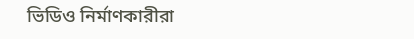ভিডিও নির্মাণকারীরা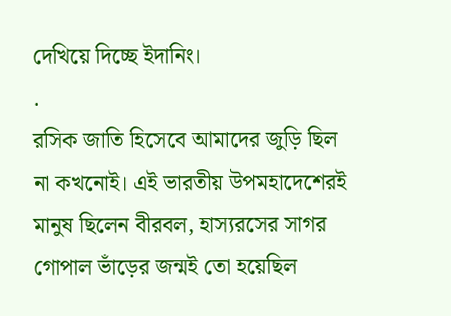দেখিয়ে দিচ্ছে ইদানিং।
.
রসিক জাতি হিসেবে আমাদের জুড়ি ছিল না কখনোই। এই ভারতীয় উপমহাদেশেরই মানুষ ছিলেন বীরবল, হাস্যরসের সাগর গোপাল ভাঁড়ের জন্মই তো হয়েছিল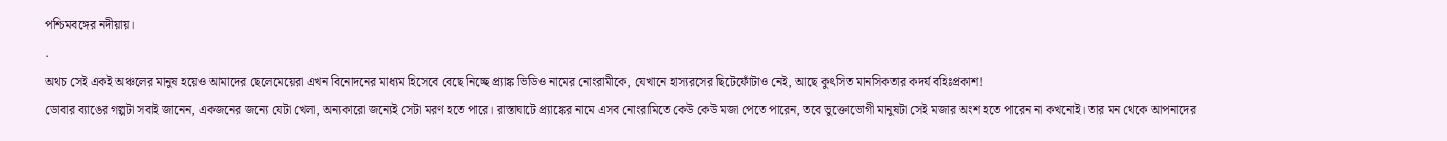পশ্চিমবঙ্গের নদীয়ায়।
.
অথচ সেই একই অঞ্চলের মানুষ হয়েও আমাদের ছেলেমেয়েরা এখন বিনোদনের মাধ্যম হিসেবে বেছে নিচ্ছে প্র্যাঙ্ক ভিডিও নামের নোংরামীকে, যেখানে হাস্যরসের ছিটেফোঁটাও নেই, আছে কুৎসিত মানসিকতার কদর্য বহিঃপ্রকাশ!
ডোবার ব্যাঙের গল্পটা সবাই জানেন, একজনের জন্যে যেটা খেলা, অন্যকারো জন্যেই সেটা মরণ হতে পারে। রাস্তাঘাটে প্র্যাঙ্কের নামে এসব নোংরামিতে কেউ কেউ মজা পেতে পারেন, তবে ভুক্তোভোগী মানুষটা সেই মজার অংশ হতে পারেন না কখনোই। তার মন থেকে আপনাদের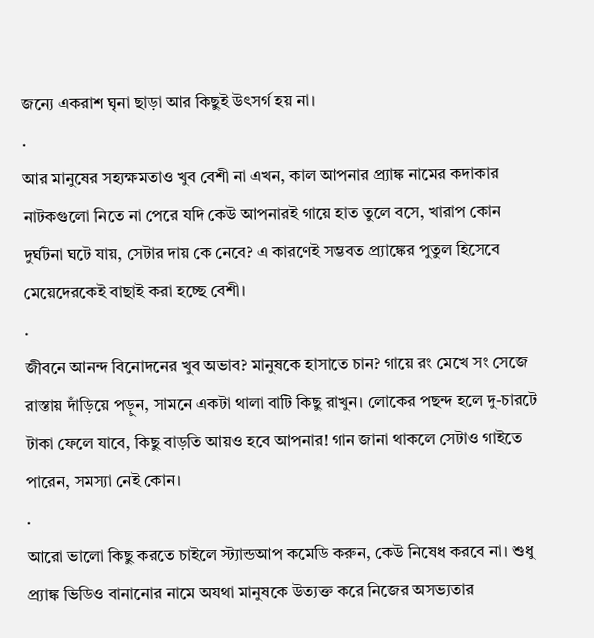জন্যে একরাশ ঘৃনা ছাড়া আর কিছুই উৎসর্গ হয় না।
.
আর মানুষের সহ্যক্ষমতাও খুব বেশী না এখন, কাল আপনার প্র্যাঙ্ক নামের কদাকার নাটকগুলো নিতে না পেরে যদি কেউ আপনারই গায়ে হাত তুলে বসে, খারাপ কোন দুর্ঘটনা ঘটে যায়, সেটার দায় কে নেবে? এ কারণেই সম্ভবত প্র্যাঙ্কের পুতুল হিসেবে মেয়েদেরকেই বাছাই করা হচ্ছে বেশী।
.
জীবনে আনন্দ বিনোদনের খুব অভাব? মানুষকে হাসাতে চান? গায়ে রং মেখে সং সেজে রাস্তায় দাঁড়িয়ে পড়ুন, সামনে একটা থালা বাটি কিছু রাখুন। লোকের পছন্দ হলে দু-চারটে টাকা ফেলে যাবে, কিছু বাড়তি আয়ও হবে আপনার! গান জানা থাকলে সেটাও গাইতে পারেন, সমস্যা নেই কোন।
.
আরো ভালো কিছু করতে চাইলে স্ট্যান্ডআপ কমেডি করুন, কেউ নিষেধ করবে না। শুধু প্র্যাঙ্ক ভিডিও বানানোর নামে অযথা মানুষকে উত্যক্ত করে নিজের অসভ্যতার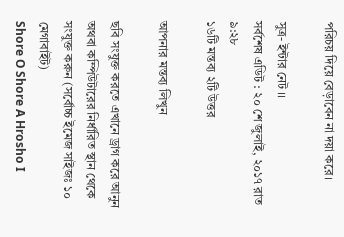পরিচয় দিয়ে বেড়াবেন না দয়া করে।

সুত্র- ইন্টার নেট ।।
সর্বশেষ এডিট : ২০ শে জুলাই, ২০১৭ রাত ৯:২৮
১৬টি মন্তব্য ২টি উত্তর

আপনার মন্তব্য লিখুন

ছবি সংযুক্ত করতে এখানে ড্রাগ করে আনুন অথবা কম্পিউটারের নির্ধারিত স্থান থেকে সংযুক্ত করুন (সর্বোচ্চ ইমেজ সাইজঃ ১০ মেগাবাইট)
Shore O Shore A Hrosho I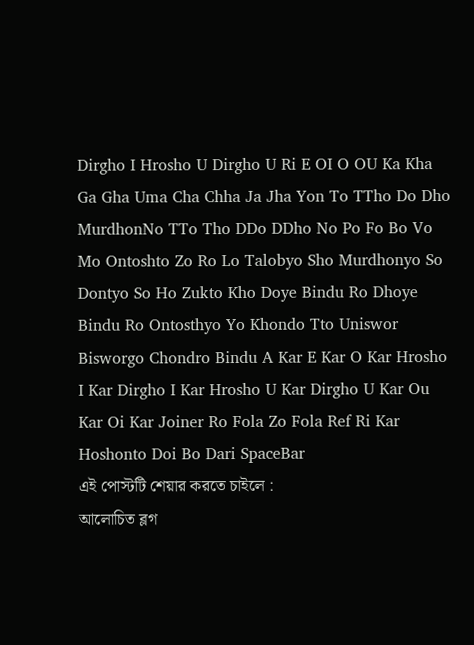Dirgho I Hrosho U Dirgho U Ri E OI O OU Ka Kha Ga Gha Uma Cha Chha Ja Jha Yon To TTho Do Dho MurdhonNo TTo Tho DDo DDho No Po Fo Bo Vo Mo Ontoshto Zo Ro Lo Talobyo Sho Murdhonyo So Dontyo So Ho Zukto Kho Doye Bindu Ro Dhoye Bindu Ro Ontosthyo Yo Khondo Tto Uniswor Bisworgo Chondro Bindu A Kar E Kar O Kar Hrosho I Kar Dirgho I Kar Hrosho U Kar Dirgho U Kar Ou Kar Oi Kar Joiner Ro Fola Zo Fola Ref Ri Kar Hoshonto Doi Bo Dari SpaceBar
এই পোস্টটি শেয়ার করতে চাইলে :
আলোচিত ব্লগ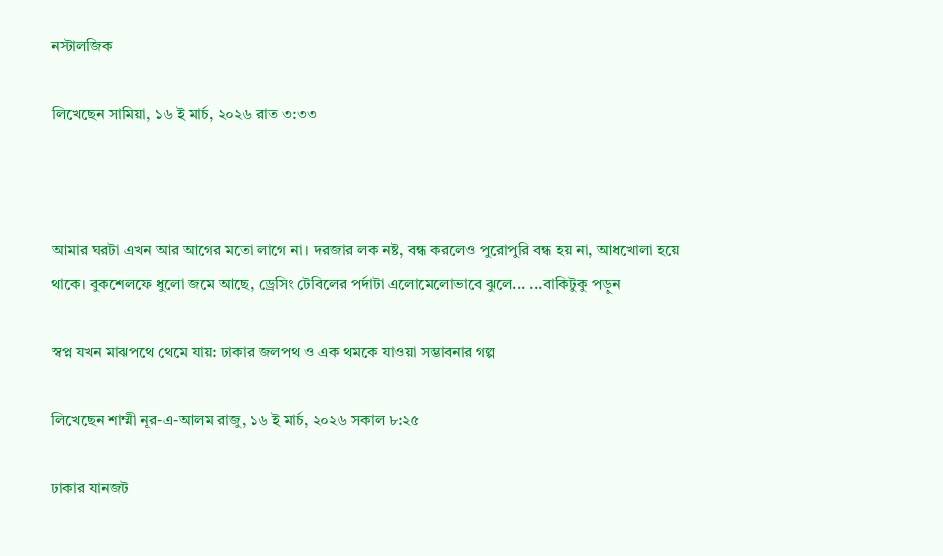নস্টালজিক

লিখেছেন সামিয়া, ১৬ ই মার্চ, ২০২৬ রাত ৩:৩৩



আমার ঘরটা এখন আর আগের মতো লাগে না। দরজার লক নষ্ট, বন্ধ করলেও পুরোপুরি বন্ধ হয় না, আধখোলা হয়ে থাকে। বুকশেলফে ধুলো জমে আছে, ড্রেসিং টেবিলের পর্দাটা এলোমেলোভাবে ঝুলে... ...বাকিটুকু পড়ুন

স্বপ্ন যখন মাঝপথে থেমে যায়: ঢাকার জলপথ ও এক থমকে যাওয়া সম্ভাবনার গল্প

লিখেছেন শাম্মী নূর-এ-আলম রাজু, ১৬ ই মার্চ, ২০২৬ সকাল ৮:২৫

ঢাকার যানজট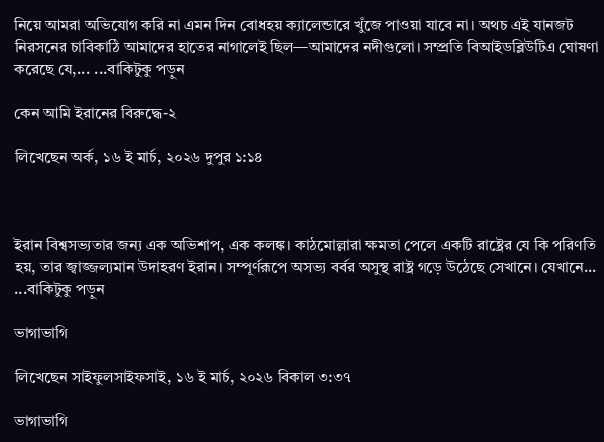নিয়ে আমরা অভিযোগ করি না এমন দিন বোধহয় ক্যালেন্ডারে খুঁজে পাওয়া যাবে না। অথচ এই যানজট নিরসনের চাবিকাঠি আমাদের হাতের নাগালেই ছিল—আমাদের নদীগুলো। সম্প্রতি বিআইডব্লিউটিএ ঘোষণা করেছে যে,... ...বাকিটুকু পড়ুন

কেন আমি ইরানের বিরুদ্ধে-২

লিখেছেন অর্ক, ১৬ ই মার্চ, ২০২৬ দুপুর ১:১৪



ইরান বিশ্বসভ্যতার জন্য এক অভিশাপ, এক কলঙ্ক। কাঠমোল্লারা ক্ষমতা পেলে একটি রাষ্ট্রের যে কি পরিণতি হয়, তার জ্বাজ্জল্যমান উদাহরণ ইরান। সম্পূর্ণরূপে অসভ্য বর্বর অসুস্থ রাষ্ট্র গড়ে উঠেছে সেখানে। যেখানে... ...বাকিটুকু পড়ুন

ভাগাভাগি

লিখেছেন সাইফুলসাইফসাই, ১৬ ই মার্চ, ২০২৬ বিকাল ৩:৩৭

ভাগাভাগি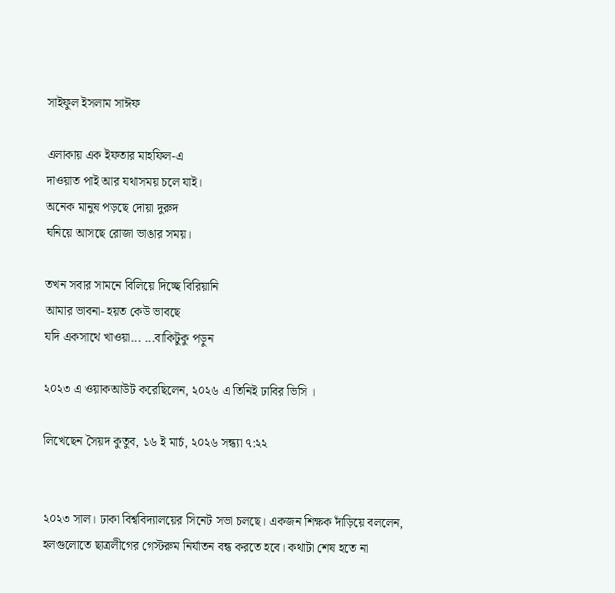সাইফুল ইসলাম সাঈফ

এলাকায় এক ইফতার মাহফিল-এ
দাওয়াত পাই আর যথাসময় চলে যাই।
অনেক মানুষ পড়ছে দোয়া দুরুদ
ঘনিয়ে আসছে রোজা ভাঙার সময়।

তখন সবার সামনে বিলিয়ে দিচ্ছে বিরিয়ানি
আমার ভাবনা- হয়ত কেউ ভাবছে
যদি একসাথে খাওয়া... ...বাকিটুকু পড়ুন

২০২৩ এ ওয়াকআউট করেছিলেন, ২০২৬ এ তিনিই ঢাবির ভিসি ।

লিখেছেন সৈয়দ কুতুব, ১৬ ই মার্চ, ২০২৬ সন্ধ্যা ৭:২২


২০২৩ সাল। ঢাকা বিশ্ববিদ্যালয়ের সিনেট সভা চলছে। একজন শিক্ষক দাঁড়িয়ে বললেন, হলগুলোতে ছাত্রলীগের গেস্টরুম নির্যাতন বন্ধ করতে হবে। কথাটা শেষ হতে না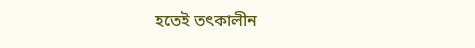হতেই তৎকালীন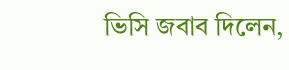ভিসি জবাব দিলেন,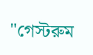"গেস্টরুম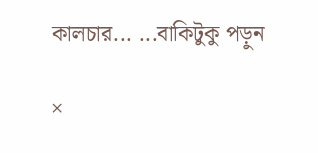কালচার... ...বাকিটুকু পড়ুন

×